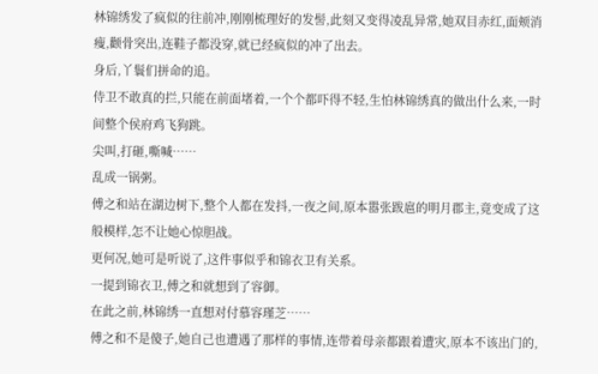林锦绣发了疯似的往前冲,刚刚梳理好的发髻,此刻又变得凌乱异常,她双目赤红,面颊消瘦,颧骨突出,连鞋子都没穿,就已经疯似的冲了出去。
身后,丫鬟们拼命的追。
侍卫不敢真的拦,只能在前面堵着,一个个都吓得不轻,生怕林锦绣真的做出什么来,一时间整个侯府鸡飞狗跳。
尖叫,打砸,嘶喊……
乱成一锅粥。
傅之和站在湖边树下,整个人都在发抖,一夜之间,原本嚣张跋扈的明月郡主,竟变成了这般模样,怎不让她心惊胆战。
更何况,她可是听说了,这件事似乎和锦衣卫有关系。
一提到锦衣卫,傅之和就想到了容御。
在此之前,林锦绣一直想对付慕容瑾芝……
傅之和不是傻子,她自己也遭遇了那样的事情,连带着母亲都跟着遭灾,原本不该出门的,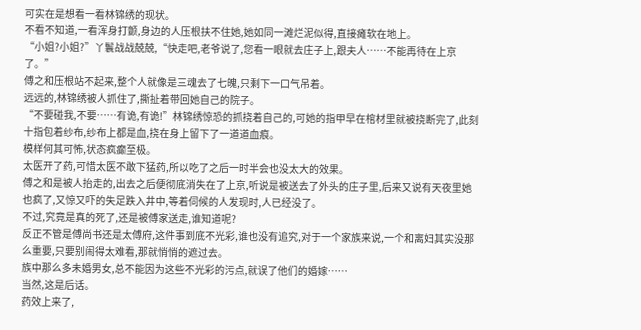可实在是想看一看林锦绣的现状。
不看不知道,一看浑身打颤,身边的人压根扶不住她,她如同一滩烂泥似得,直接瘫软在地上。
“小姐?小姐?”丫鬟战战兢兢,“快走吧,老爷说了,您看一眼就去庄子上,跟夫人……不能再待在上京了。”
傅之和压根站不起来,整个人就像是三魂去了七魄,只剩下一口气吊着。
远远的,林锦绣被人抓住了,撕扯着带回她自己的院子。
“不要碰我,不要……有诡,有诡!”林锦绣惊恐的抓挠着自己的,可她的指甲早在棺材里就被挠断完了,此刻十指包着纱布,纱布上都是血,挠在身上留下了一道道血痕。
模样何其可怖,状态疯癫至极。
太医开了药,可惜太医不敢下猛药,所以吃了之后一时半会也没太大的效果。
傅之和是被人抬走的,出去之后便彻底消失在了上京,听说是被送去了外头的庄子里,后来又说有天夜里她也疯了,又惊又吓的失足跌入井中,等着伺候的人发现时,人已经没了。
不过,究竟是真的死了,还是被傅家送走,谁知道呢?
反正不管是傅尚书还是太傅府,这件事到底不光彩,谁也没有追究,对于一个家族来说,一个和离妇其实没那么重要,只要别闹得太难看,那就悄悄的遮过去。
族中那么多未婚男女,总不能因为这些不光彩的污点,就误了他们的婚嫁……
当然,这是后话。
药效上来了,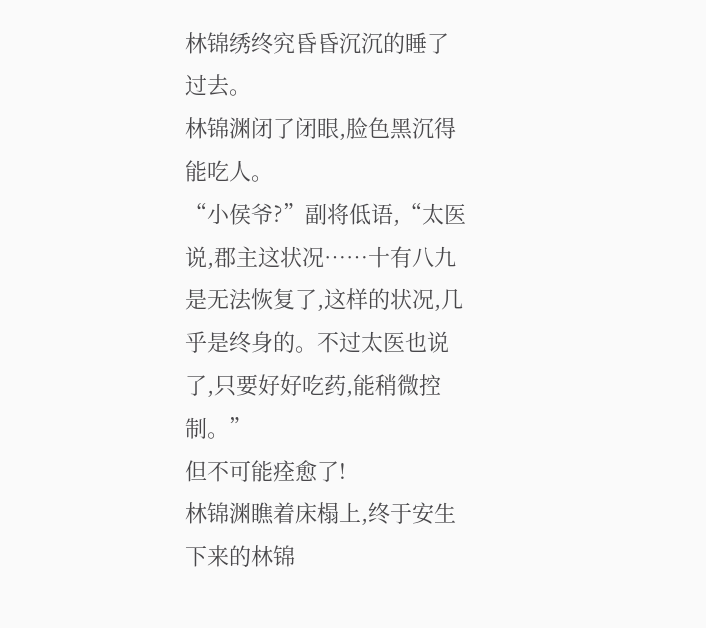林锦绣终究昏昏沉沉的睡了过去。
林锦渊闭了闭眼,脸色黑沉得能吃人。
“小侯爷?”副将低语,“太医说,郡主这状况……十有八九是无法恢复了,这样的状况,几乎是终身的。不过太医也说了,只要好好吃药,能稍微控制。”
但不可能痊愈了!
林锦渊瞧着床榻上,终于安生下来的林锦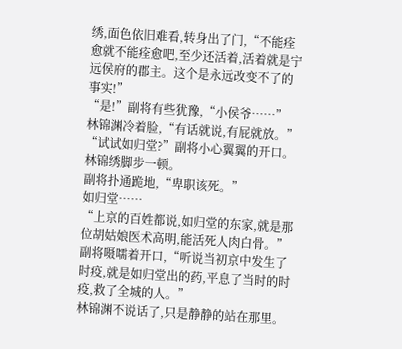绣,面色依旧难看,转身出了门,“不能痊愈就不能痊愈吧,至少还活着,活着就是宁远侯府的郡主。这个是永远改变不了的事实!”
“是!”副将有些犹豫,“小侯爷……”
林锦渊冷着脸,“有话就说,有屁就放。”
“试试如归堂?”副将小心翼翼的开口。
林锦绣脚步一顿。
副将扑通跪地,“卑职该死。”
如归堂……
“上京的百姓都说,如归堂的东家,就是那位胡姑娘医术高明,能活死人肉白骨。”副将嗫嚅着开口,“听说当初京中发生了时疫,就是如归堂出的药,平息了当时的时疫,救了全城的人。”
林锦渊不说话了,只是静静的站在那里。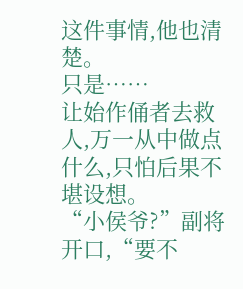这件事情,他也清楚。
只是……
让始作俑者去救人,万一从中做点什么,只怕后果不堪设想。
“小侯爷?”副将开口,“要不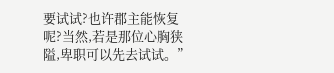要试试?也许郡主能恢复呢?当然,若是那位心胸狭隘,卑职可以先去试试。”